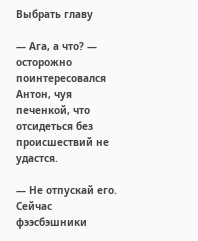Выбрать главу

— Ага, а что? — осторожно поинтересовался Антон, чуя печенкой, что отсидеться без происшествий не удастся.

— Не отпускай его. Сейчас фээсбэшники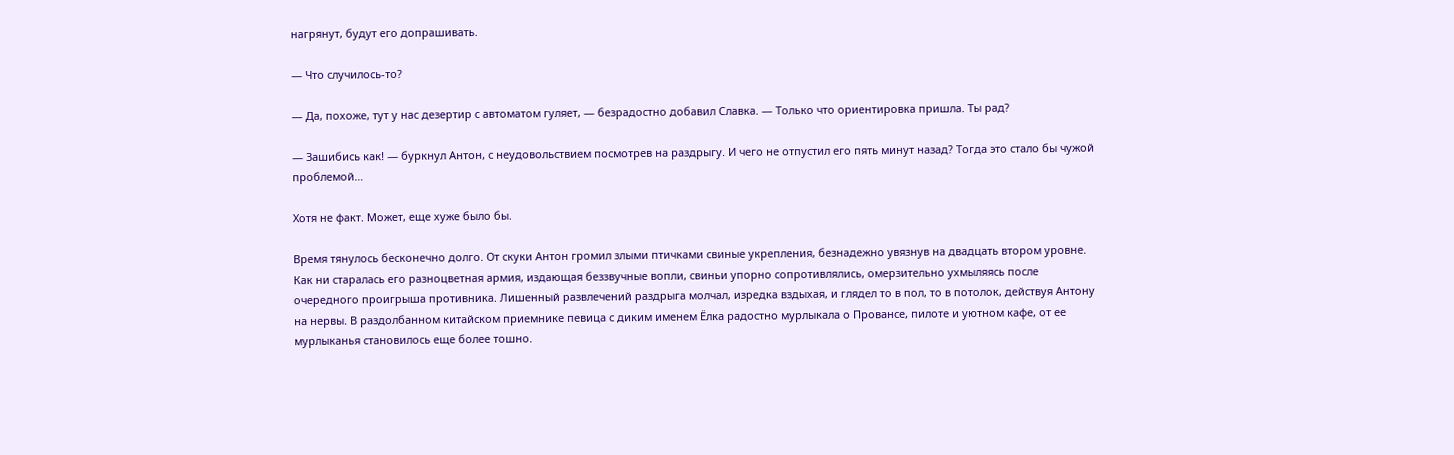нагрянут, будут его допрашивать.

— Что случилось-то?

— Да, похоже, тут у нас дезертир с автоматом гуляет, — безрадостно добавил Славка. — Только что ориентировка пришла. Ты рад?

— Зашибись как! — буркнул Антон, с неудовольствием посмотрев на раздрыгу. И чего не отпустил его пять минут назад? Тогда это стало бы чужой проблемой…

Хотя не факт. Может, еще хуже было бы.

Время тянулось бесконечно долго. От скуки Антон громил злыми птичками свиные укрепления, безнадежно увязнув на двадцать втором уровне. Как ни старалась его разноцветная армия, издающая беззвучные вопли, свиньи упорно сопротивлялись, омерзительно ухмыляясь после очередного проигрыша противника. Лишенный развлечений раздрыга молчал, изредка вздыхая, и глядел то в пол, то в потолок, действуя Антону на нервы. В раздолбанном китайском приемнике певица с диким именем Ёлка радостно мурлыкала о Провансе, пилоте и уютном кафе, от ее мурлыканья становилось еще более тошно.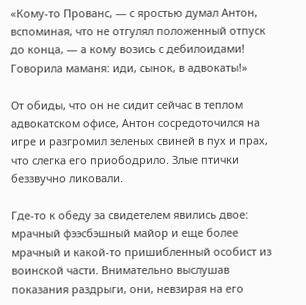«Кому-то Прованс, — с яростью думал Антон, вспоминая, что не отгулял положенный отпуск до конца, — а кому возись с дебилоидами! Говорила маманя: иди, сынок, в адвокаты!»

От обиды, что он не сидит сейчас в теплом адвокатском офисе, Антон сосредоточился на игре и разгромил зеленых свиней в пух и прах, что слегка его приободрило. Злые птички беззвучно ликовали.

Где-то к обеду за свидетелем явились двое: мрачный фээсбэшный майор и еще более мрачный и какой-то пришибленный особист из воинской части. Внимательно выслушав показания раздрыги, они, невзирая на его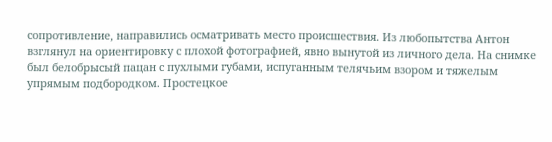сопротивление, направились осматривать место происшествия. Из любопытства Антон взглянул на ориентировку с плохой фотографией, явно вынутой из личного дела. На снимке был белобрысый пацан с пухлыми губами, испуганным телячьим взором и тяжелым упрямым подбородком. Простецкое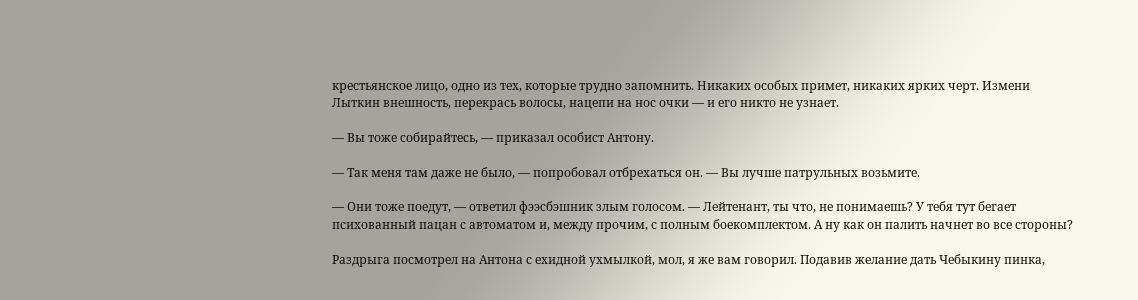крестьянское лицо, одно из тех, которые трудно запомнить. Никаких особых примет, никаких ярких черт. Измени Лыткин внешность, перекрась волосы, нацепи на нос очки — и его никто не узнает.

— Вы тоже собирайтесь, — приказал особист Антону.

— Так меня там даже не было, — попробовал отбрехаться он. — Вы лучше патрульных возьмите.

— Они тоже поедут, — ответил фээсбэшник злым голосом. — Лейтенант, ты что, не понимаешь? У тебя тут бегает психованный пацан с автоматом и, между прочим, с полным боекомплектом. А ну как он палить начнет во все стороны?

Раздрыга посмотрел на Антона с ехидной ухмылкой, мол, я же вам говорил. Подавив желание дать Чебыкину пинка,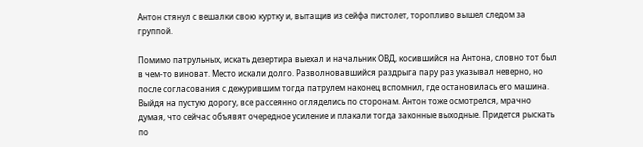Антон стянул с вешалки свою куртку и, вытащив из сейфа пистолет, торопливо вышел следом за группой.

Помимо патрульных, искать дезертира выехал и начальник ОВД, косившийся на Антона, словно тот был в чем-то виноват. Место искали долго. Разволновавшийся раздрыга пару раз указывал неверно, но после согласования с дежурившим тогда патрулем наконец вспомнил, где остановилась его машина. Выйдя на пустую дорогу, все рассеянно огляделись по сторонам. Антон тоже осмотрелся, мрачно думая, что сейчас объявят очередное усиление и плакали тогда законные выходные. Придется рыскать по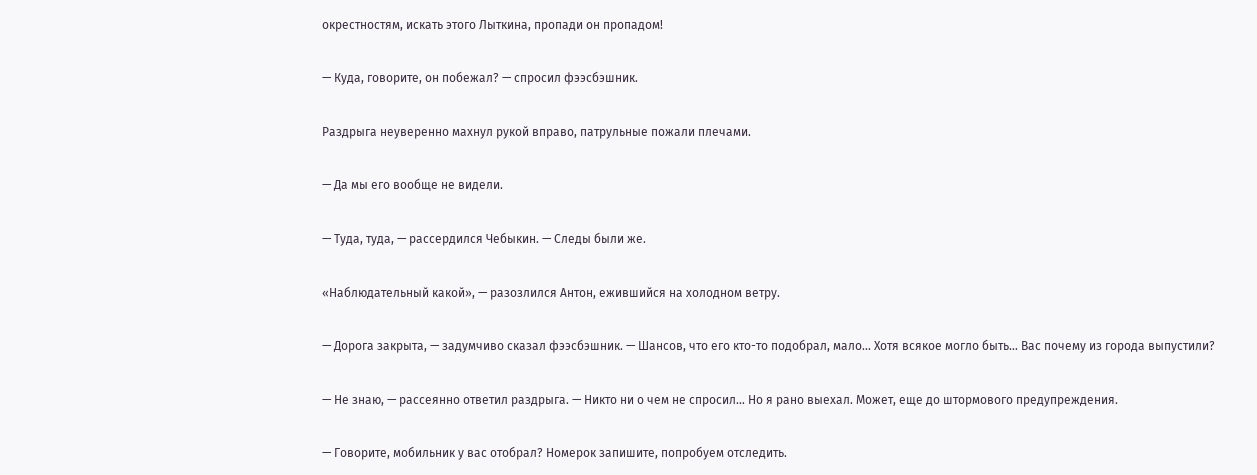окрестностям, искать этого Лыткина, пропади он пропадом!

— Куда, говорите, он побежал? — спросил фээсбэшник.

Раздрыга неуверенно махнул рукой вправо, патрульные пожали плечами.

— Да мы его вообще не видели.

— Туда, туда, — рассердился Чебыкин. — Следы были же.

«Наблюдательный какой», — разозлился Антон, ежившийся на холодном ветру.

— Дорога закрыта, — задумчиво сказал фээсбэшник. — Шансов, что его кто-то подобрал, мало… Хотя всякое могло быть… Вас почему из города выпустили?

— Не знаю, — рассеянно ответил раздрыга. — Никто ни о чем не спросил… Но я рано выехал. Может, еще до штормового предупреждения.

— Говорите, мобильник у вас отобрал? Номерок запишите, попробуем отследить.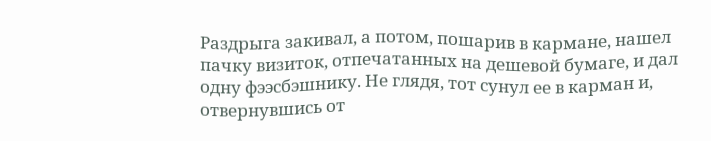Раздрыга закивал, а потом, пошарив в кармане, нашел пачку визиток, отпечатанных на дешевой бумаге, и дал одну фээсбэшнику. Не глядя, тот сунул ее в карман и, отвернувшись от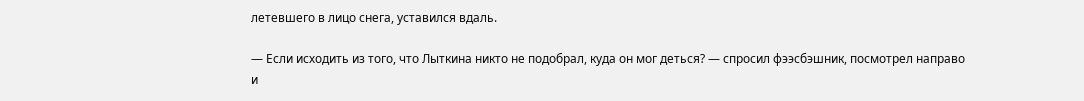летевшего в лицо снега, уставился вдаль.

— Если исходить из того, что Лыткина никто не подобрал, куда он мог деться? — спросил фээсбэшник, посмотрел направо и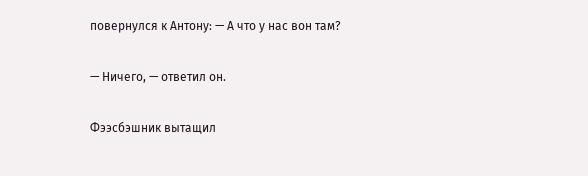повернулся к Антону: — А что у нас вон там?

— Ничего, — ответил он.

Фээсбэшник вытащил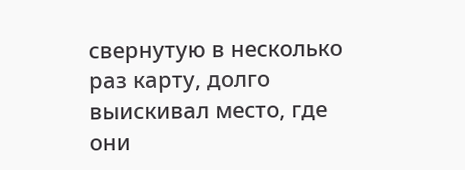свернутую в несколько раз карту, долго выискивал место, где они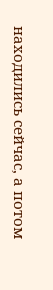находились сейчас, а потом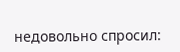недовольно спросил: